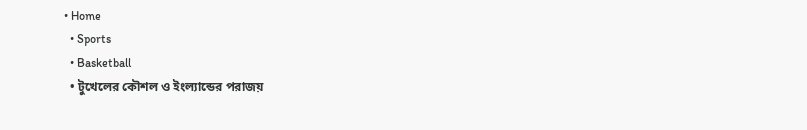• Home
  • Sports
  • Basketball
  • টুখেলের কৌশল ও ইংল্যান্ডের পরাজয়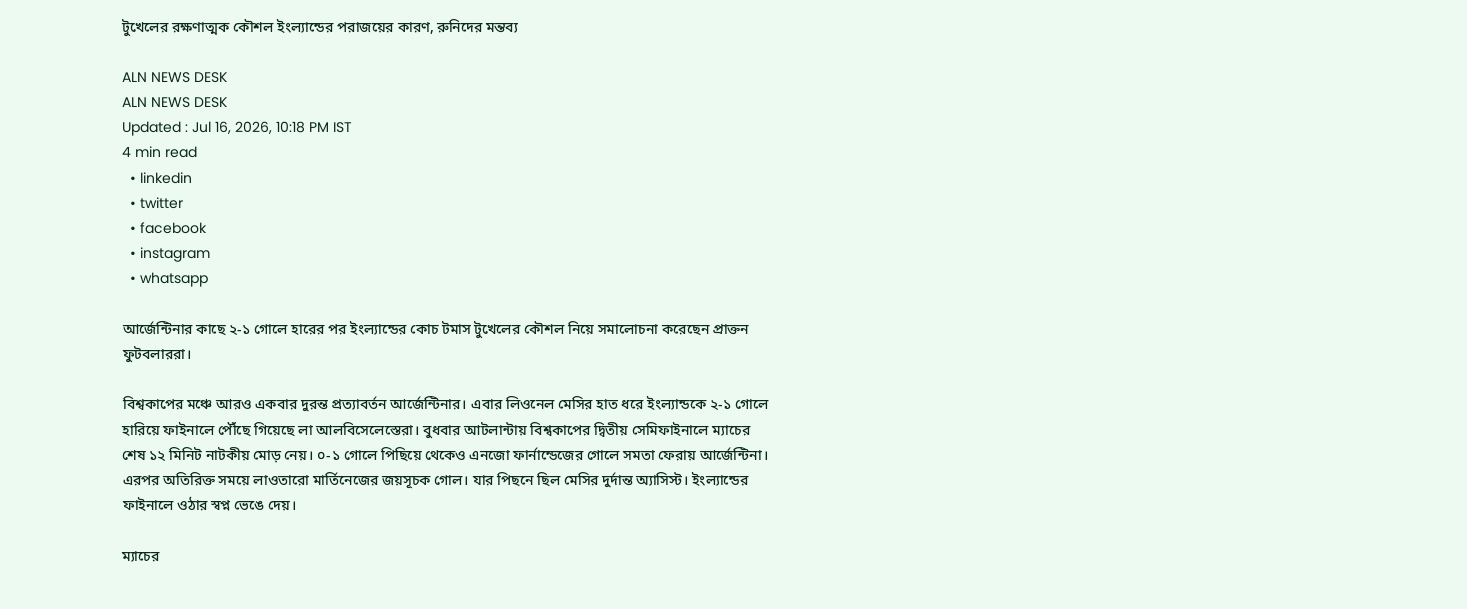টুখেলের রক্ষণাত্মক কৌশল ইংল্যান্ডের পরাজয়ের কারণ, রুনিদের মন্তব্য

ALN NEWS DESK
ALN NEWS DESK
Updated : Jul 16, 2026, 10:18 PM IST
4 min read
  • linkedin
  • twitter
  • facebook
  • instagram
  • whatsapp

আর্জেন্টিনার কাছে ২-১ গোলে হারের পর ইংল্যান্ডের কোচ টমাস টুখেলের কৌশল নিয়ে সমালোচনা করেছেন প্রাক্তন ফুটবলাররা।

বিশ্বকাপের মঞ্চে আরও একবার দুরন্ত প্রত্যাবর্তন আর্জেন্টিনার। এবার লিওনেল মেসির হাত ধরে ইংল্যান্ডকে ২-১ গোলে হারিয়ে ফাইনালে পৌঁছে গিয়েছে লা আলবিসেলেস্তেরা। বুধবার আটলান্টায় বিশ্বকাপের দ্বিতীয় সেমিফাইনালে ম্যাচের শেষ ১২ মিনিট নাটকীয় মোড় নেয়। ০-১ গোলে পিছিয়ে থেকেও এনজো ফার্নান্ডেজের গোলে সমতা ফেরায় আর্জেন্টিনা। এরপর অতিরিক্ত সময়ে লাওতারো মার্তিনেজের জয়সূচক গোল। যার পিছনে ছিল মেসির দুর্দান্ত অ্যাসিস্ট। ইংল্যান্ডের ফাইনালে ওঠার স্বপ্ন ভেঙে দেয়।

ম্যাচের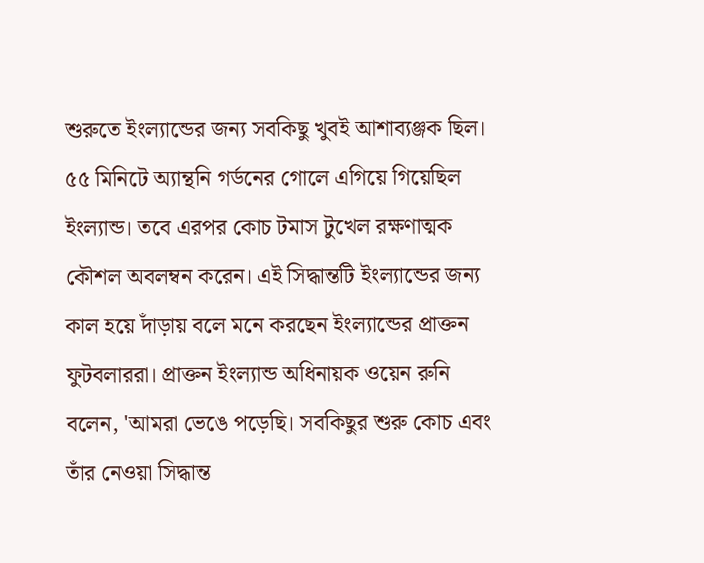শুরুতে ইংল্যান্ডের জন্য সবকিছু খুবই আশাব্যঞ্জক ছিল। ৫৫ মিনিটে অ্যান্থনি গর্ডনের গোলে এগিয়ে গিয়েছিল ইংল্যান্ড। তবে এরপর কোচ টমাস টুখেল রক্ষণাত্মক কৌশল অবলম্বন করেন। এই সিদ্ধান্তটি ইংল্যান্ডের জন্য কাল হয়ে দাঁড়ায় বলে মনে করছেন ইংল্যান্ডের প্রাক্তন ফুটবলাররা। প্রাক্তন ইংল্যান্ড অধিনায়ক ওয়েন রুনি বলেন, 'আমরা ভেঙে পড়েছি। সবকিছুর শুরু কোচ এবং তাঁর নেওয়া সিদ্ধান্ত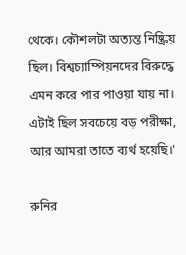থেকে। কৌশলটা অত্যন্ত নিষ্ক্রিয় ছিল। বিশ্বচ্যাম্পিয়নদের বিরুদ্ধে এমন করে পার পাওয়া যায় না। এটাই ছিল সবচেয়ে বড় পরীক্ষা, আর আমরা তাতে ব্যর্থ হয়েছি।'

রুনির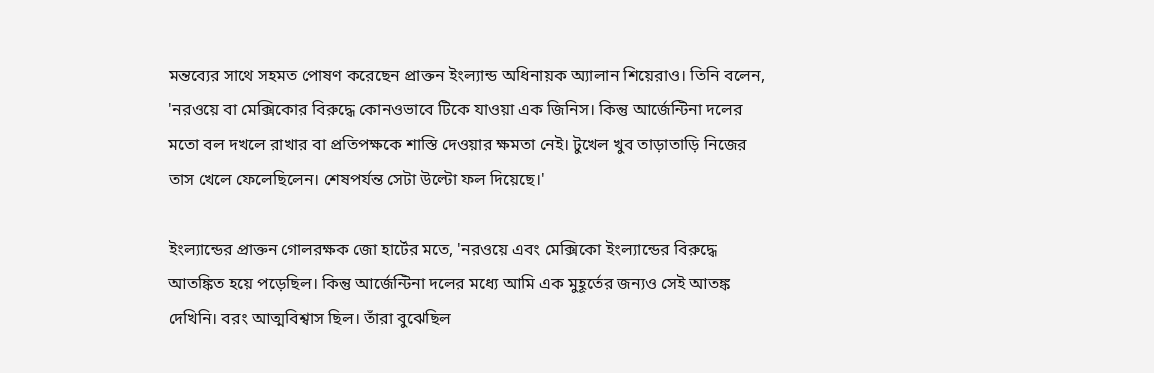মন্তব্যের সাথে সহমত পোষণ করেছেন প্রাক্তন ইংল্যান্ড অধিনায়ক অ্যালান শিয়েরাও। তিনি বলেন, 'নরওয়ে বা মেক্সিকোর বিরুদ্ধে কোনওভাবে টিকে যাওয়া এক জিনিস। কিন্তু আর্জেন্টিনা দলের মতো বল দখলে রাখার বা প্রতিপক্ষকে শাস্তি দেওয়ার ক্ষমতা নেই। টুখেল খুব তাড়াতাড়ি নিজের তাস খেলে ফেলেছিলেন। শেষপর্যন্ত সেটা উল্টো ফল দিয়েছে।'

ইংল্যান্ডের প্রাক্তন গোলরক্ষক জো হার্টের মতে, 'নরওয়ে এবং মেক্সিকো ইংল্যান্ডের বিরুদ্ধে আতঙ্কিত হয়ে পড়েছিল। কিন্তু আর্জেন্টিনা দলের মধ্যে আমি এক মুহূর্তের জন্যও সেই আতঙ্ক দেখিনি। বরং আত্মবিশ্বাস ছিল। তাঁরা বুঝেছিল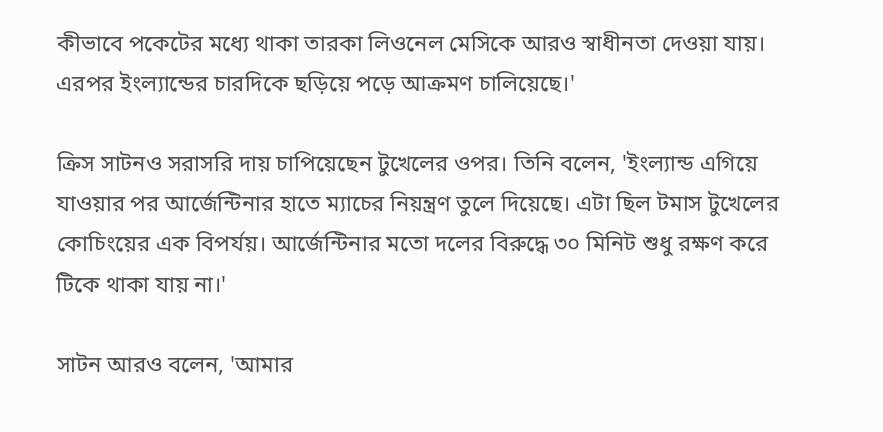কীভাবে পকেটের মধ্যে থাকা তারকা লিওনেল মেসিকে আরও স্বাধীনতা দেওয়া যায়। এরপর ইংল্যান্ডের চারদিকে ছড়িয়ে পড়ে আক্রমণ চালিয়েছে।'

ক্রিস সাটনও সরাসরি দায় চাপিয়েছেন টুখেলের ওপর। তিনি বলেন, 'ইংল্যান্ড এগিয়ে যাওয়ার পর আর্জেন্টিনার হাতে ম্যাচের নিয়ন্ত্রণ তুলে দিয়েছে। এটা ছিল টমাস টুখেলের কোচিংয়ের এক বিপর্যয়। আর্জেন্টিনার মতো দলের বিরুদ্ধে ৩০ মিনিট শুধু রক্ষণ করে টিকে থাকা যায় না।'

সাটন আরও বলেন, 'আমার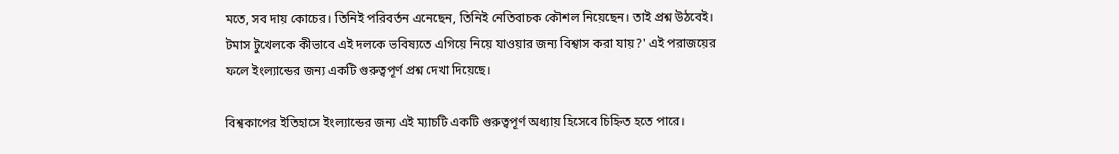মতে, সব দায় কোচের। তিনিই পরিবর্তন এনেছেন, তিনিই নেতিবাচক কৌশল নিয়েছেন। তাই প্রশ্ন উঠবেই। টমাস টুখেলকে কীভাবে এই দলকে ভবিষ্যতে এগিয়ে নিয়ে যাওয়ার জন্য বিশ্বাস করা যায়?' এই পরাজয়ের ফলে ইংল্যান্ডের জন্য একটি গুরুত্বপূর্ণ প্রশ্ন দেখা দিয়েছে।

বিশ্বকাপের ইতিহাসে ইংল্যান্ডের জন্য এই ম্যাচটি একটি গুরুত্বপূর্ণ অধ্যায় হিসেবে চিহ্নিত হতে পারে।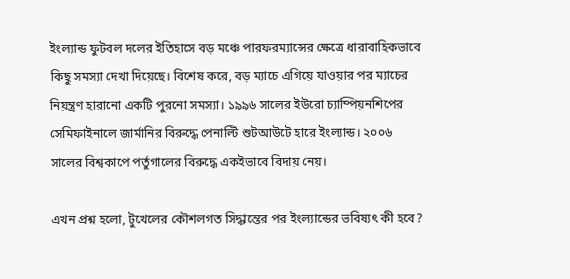ইংল্যান্ড ফুটবল দলের ইতিহাসে বড় মঞ্চে পারফরম্যান্সের ক্ষেত্রে ধারাবাহিকভাবে কিছু সমস্যা দেখা দিয়েছে। বিশেষ করে, বড় ম্যাচে এগিয়ে যাওয়ার পর ম্যাচের নিয়ন্ত্রণ হারানো একটি পুরনো সমস্যা। ১৯৯৬ সালের ইউরো চ্যাম্পিয়নশিপের সেমিফাইনালে জার্মানির বিরুদ্ধে পেনাল্টি শুটআউটে হারে ইংল্যান্ড। ২০০৬ সালের বিশ্বকাপে পর্তুগালের বিরুদ্ধে একইভাবে বিদায় নেয়।

এখন প্রশ্ন হলো, টুখেলের কৌশলগত সিদ্ধান্তের পর ইংল্যান্ডের ভবিষ্যৎ কী হবে?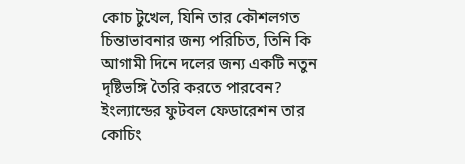কোচ টুখেল, যিনি তার কৌশলগত চিন্তাভাবনার জন্য পরিচিত, তিনি কি আগামী দিনে দলের জন্য একটি নতুন দৃষ্টিভঙ্গি তৈরি করতে পারবেন? ইংল্যান্ডের ফুটবল ফেডারেশন তার কোচিং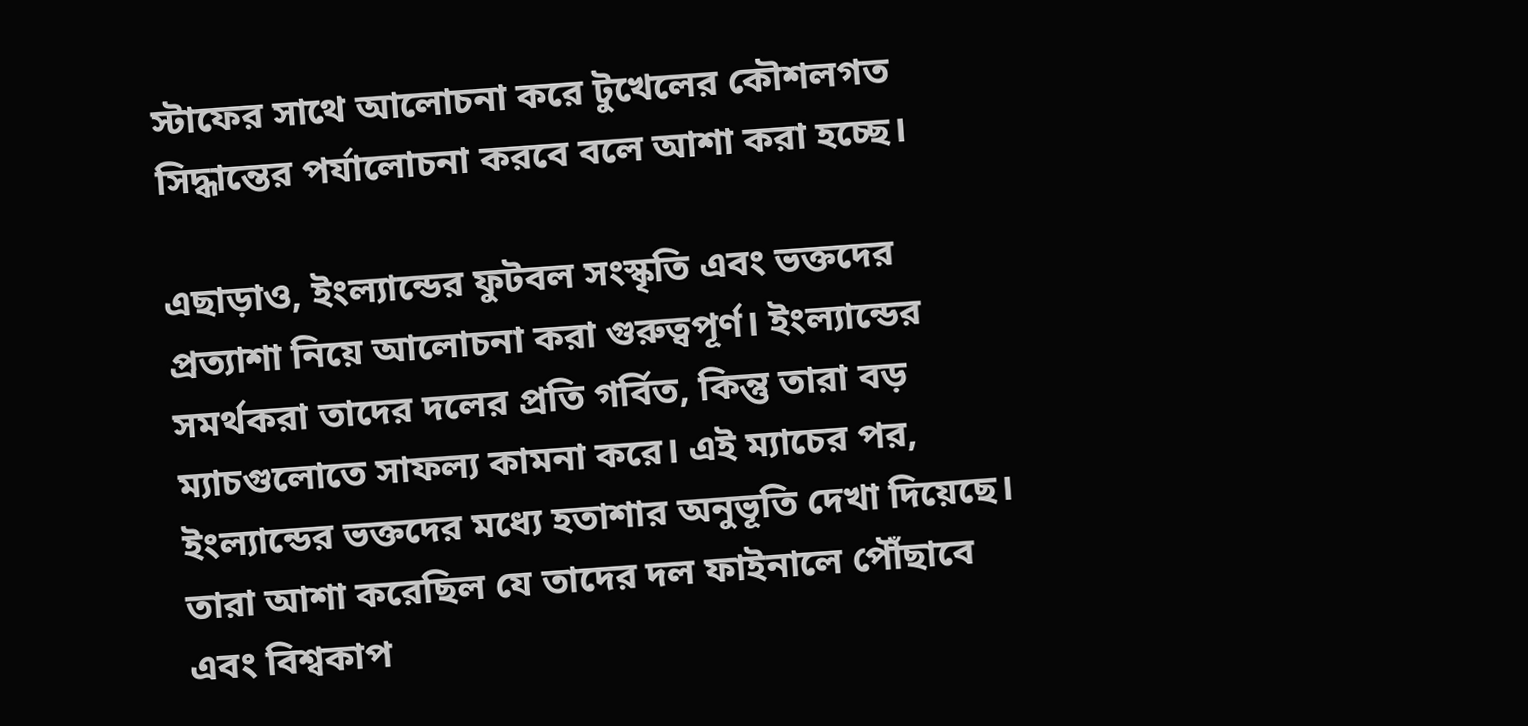স্টাফের সাথে আলোচনা করে টুখেলের কৌশলগত সিদ্ধান্তের পর্যালোচনা করবে বলে আশা করা হচ্ছে।

এছাড়াও, ইংল্যান্ডের ফুটবল সংস্কৃতি এবং ভক্তদের প্রত্যাশা নিয়ে আলোচনা করা গুরুত্বপূর্ণ। ইংল্যান্ডের সমর্থকরা তাদের দলের প্রতি গর্বিত, কিন্তু তারা বড় ম্যাচগুলোতে সাফল্য কামনা করে। এই ম্যাচের পর, ইংল্যান্ডের ভক্তদের মধ্যে হতাশার অনুভূতি দেখা দিয়েছে। তারা আশা করেছিল যে তাদের দল ফাইনালে পৌঁছাবে এবং বিশ্বকাপ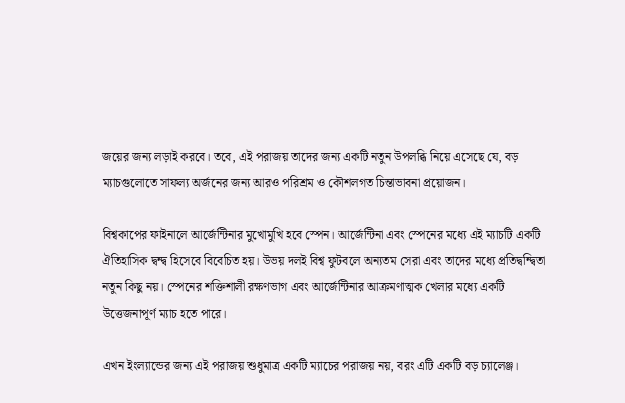জয়ের জন্য লড়াই করবে। তবে, এই পরাজয় তাদের জন্য একটি নতুন উপলব্ধি নিয়ে এসেছে যে, বড় ম্যাচগুলোতে সাফল্য অর্জনের জন্য আরও পরিশ্রম ও কৌশলগত চিন্তাভাবনা প্রয়োজন।

বিশ্বকাপের ফাইনালে আর্জেন্টিনার মুখোমুখি হবে স্পেন। আর্জেন্টিনা এবং স্পেনের মধ্যে এই ম্যাচটি একটি ঐতিহাসিক দ্বন্দ্ব হিসেবে বিবেচিত হয়। উভয় দলই বিশ্ব ফুটবলে অন্যতম সেরা এবং তাদের মধ্যে প্রতিদ্বন্দ্বিতা নতুন কিছু নয়। স্পেনের শক্তিশালী রক্ষণভাগ এবং আর্জেন্টিনার আক্রমণাত্মক খেলার মধ্যে একটি উত্তেজনাপূর্ণ ম্যাচ হতে পারে।

এখন ইংল্যান্ডের জন্য এই পরাজয় শুধুমাত্র একটি ম্যাচের পরাজয় নয়, বরং এটি একটি বড় চ্যালেঞ্জ।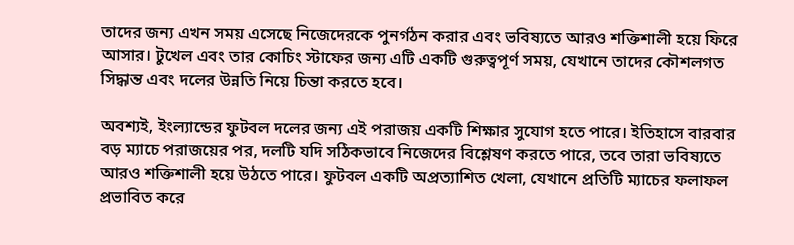তাদের জন্য এখন সময় এসেছে নিজেদেরকে পুনর্গঠন করার এবং ভবিষ্যতে আরও শক্তিশালী হয়ে ফিরে আসার। টুখেল এবং তার কোচিং স্টাফের জন্য এটি একটি গুরুত্বপূর্ণ সময়, যেখানে তাদের কৌশলগত সিদ্ধান্ত এবং দলের উন্নতি নিয়ে চিন্তা করতে হবে।

অবশ্যই, ইংল্যান্ডের ফুটবল দলের জন্য এই পরাজয় একটি শিক্ষার সুযোগ হতে পারে। ইতিহাসে বারবার বড় ম্যাচে পরাজয়ের পর, দলটি যদি সঠিকভাবে নিজেদের বিশ্লেষণ করতে পারে, তবে তারা ভবিষ্যতে আরও শক্তিশালী হয়ে উঠতে পারে। ফুটবল একটি অপ্রত্যাশিত খেলা, যেখানে প্রতিটি ম্যাচের ফলাফল প্রভাবিত করে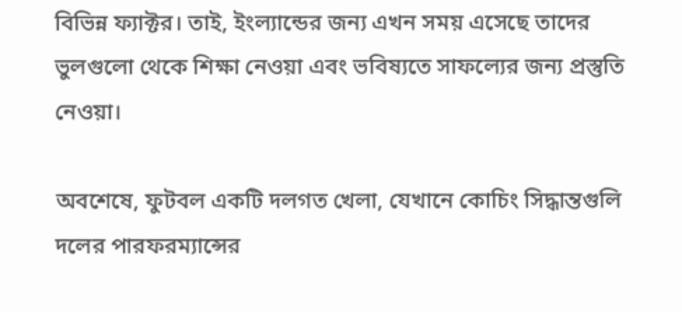বিভিন্ন ফ্যাক্টর। তাই, ইংল্যান্ডের জন্য এখন সময় এসেছে তাদের ভুলগুলো থেকে শিক্ষা নেওয়া এবং ভবিষ্যতে সাফল্যের জন্য প্রস্তুতি নেওয়া।

অবশেষে, ফুটবল একটি দলগত খেলা, যেখানে কোচিং সিদ্ধান্তগুলি দলের পারফরম্যান্সের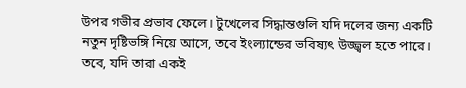উপর গভীর প্রভাব ফেলে। টুখেলের সিদ্ধান্তগুলি যদি দলের জন্য একটি নতুন দৃষ্টিভঙ্গি নিয়ে আসে, তবে ইংল্যান্ডের ভবিষ্যৎ উজ্জ্বল হতে পারে। তবে, যদি তারা একই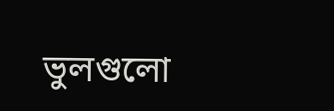ভুলগুলো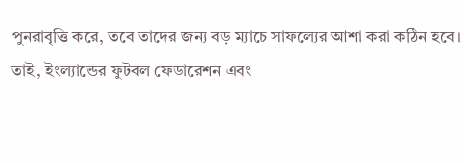পুনরাবৃত্তি করে, তবে তাদের জন্য বড় ম্যাচে সাফল্যের আশা করা কঠিন হবে। তাই, ইংল্যান্ডের ফুটবল ফেডারেশন এবং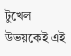টুখেল উভয়কেই এই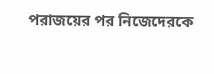পরাজয়ের পর নিজেদেরকে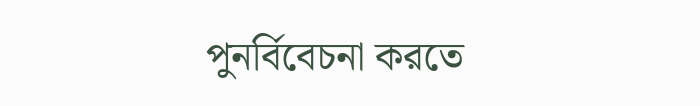পুনর্বিবেচনা করতে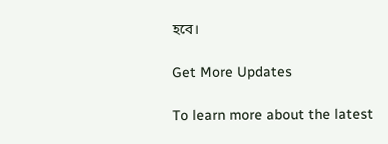হবে।

Get More Updates

To learn more about the latest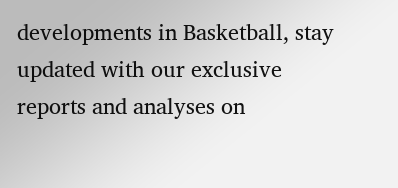developments in Basketball, stay updated with our exclusive reports and analyses on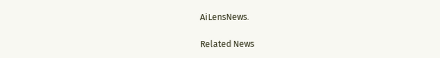AiLensNews.

Related News